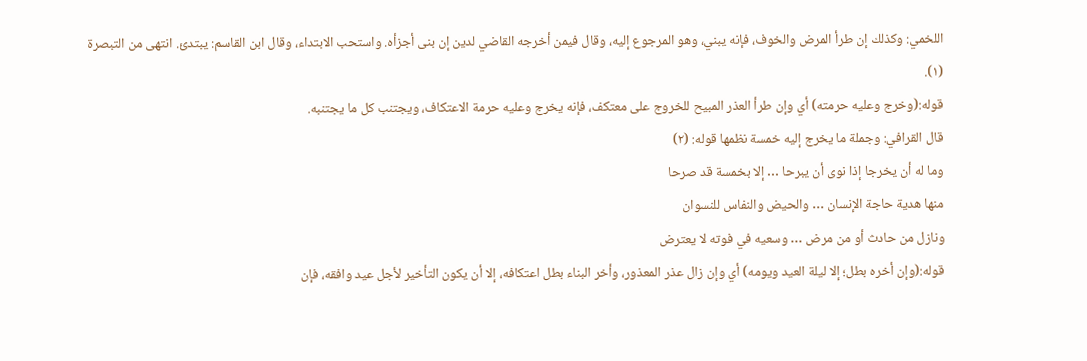اللخمي: وكذلك إن طرأ المرض والخوف، فإنه يبني، وهو المرجوع إليه، وقال فيمن أخرجه القاضي لدين إن بنى أجزأه. واستحب الابتداء، وقال ابن القاسم: يبتدئ. انتهى من التبصرة (١).
قوله:(وخرج وعليه حرمته) أي وإن طرأ العذر المبيح للخروج على معتكف، فإنه يخرج وعليه حرمة الاعتكاف، ويجتنب كل ما يجتنبه.
قال القرافي: وجملة ما يخرج إليه خمسة نظمها قوله: (٢)
وما له أن يخرجا إذا نوى أن يبرحا … إلا بخمسة قد صرحا
منها هدية حاجة الإنسان … والحيض والنفاس للنسوان
ونازل من حادث أو من مرض … وسعيه في فوته لا يعترض
قوله:(وإن أخره بطل؛ إلا ليلة العيد ويومه) أي وإن زال عذر المعذور، وأخر البناء بطل اعتكافه، إلا أن يكون التأخير لأجل عيد وافقه، فإن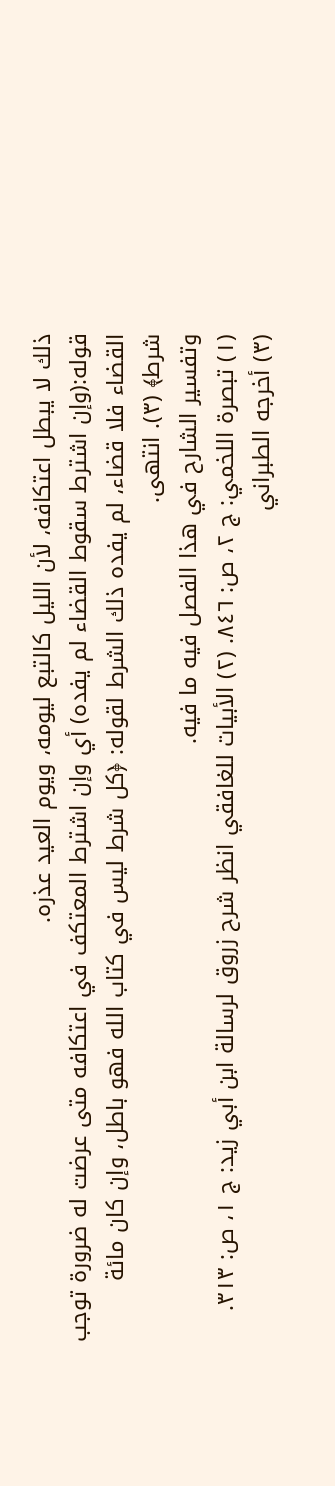ذلك لا يبطل اعتكافه، لأن الليل كالتبع ليومه، ويوم العيد عذره.
قوله:(وإن اشترط سقوط القضاء لم يفده) أي وإن اشترط المعتكف في اعتكافه متى عرضت له ضرورة توجب القضاء فلا قضاء، لم يفده ذلك الشرط لقوله: ﴿كل شرط ليس في كتاب الله فهو باطل، وإن كان مائة شرط﴾ (٣). انتهى.
وتفسير الشارح في هذا الفصل فيه ما فيه.
(١) تبصرة اللخمي: ج ٢، ص: ٨٤٦. (٢) الأبيات للغافقي انظر شرح زروق لرسالة ابن أبي زيد: ج ١، ص: ٣١٣. (٣) أخرجه الطبراني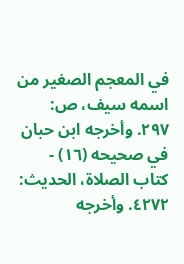في المعجم الصغير من اسمه سيف، ص: ٢٩٧. وأخرجه ابن حبان في صحيحه (١٦) - كتاب الصلاة، الحديث: ٤٢٧٢. وأخرجه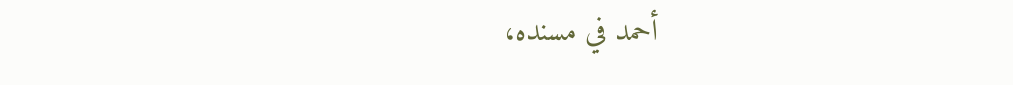أحمد في مسنده،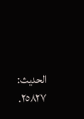الحديث: ٢٥٨٢٧.